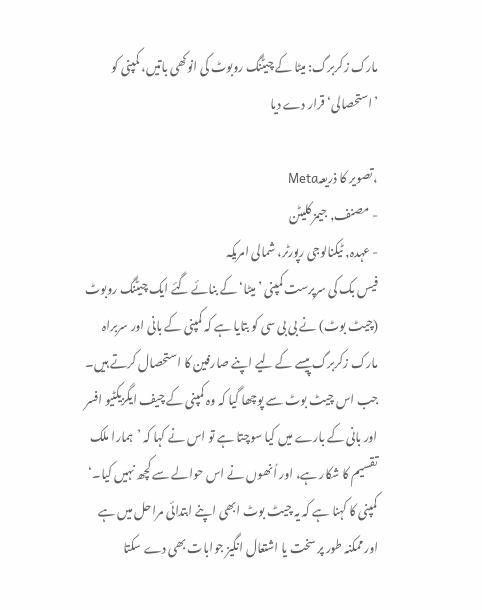مارک زکربرگ: میٹا کے چیٹنگ روبوٹ کی انوکھی باتیں، کمپنی کو ’استحصالی‘ قرار دے دیا

،تصویر کا ذریعہMeta
- مصنف, جیمز کلیٹن
- عہدہ, ٹیکنالوجی رپورٹر، شمالی امریکہ
فیس بک کی سرپرست کمپنی ’میٹا‘ کے بنائے گئے ایک چیٹنگ روبوٹ (چیٹ بوٹ) نے بی بی سی کو بتایا ہے کہ کمپنی کے بانی اور سربراہ مارک زکربرگ پیسے کے لیے اپنے صارفین کا استحصال کرتے ہیں۔
جب اس چیٹ بوٹ سے پوچھا گیا کہ وہ کمپنی کے چیف ایگزیکٹیو افسر اور بانی کے بارے میں کیا سوچتا ہے تو اس نے کہا کہ ’ہمارا ملک تقسیم کا شکار ہے، اور اُنھوں نے اس حوالے سے کچھ نہیں کیا۔‘
کمپنی کا کہنا ہے کہ یہ چیٹ بوٹ ابھی اپنے ابتدائی مراحل میں ہے اور ممکنہ طور پر سخت یا اشتعال انگیز جوابات بھی دے سکتا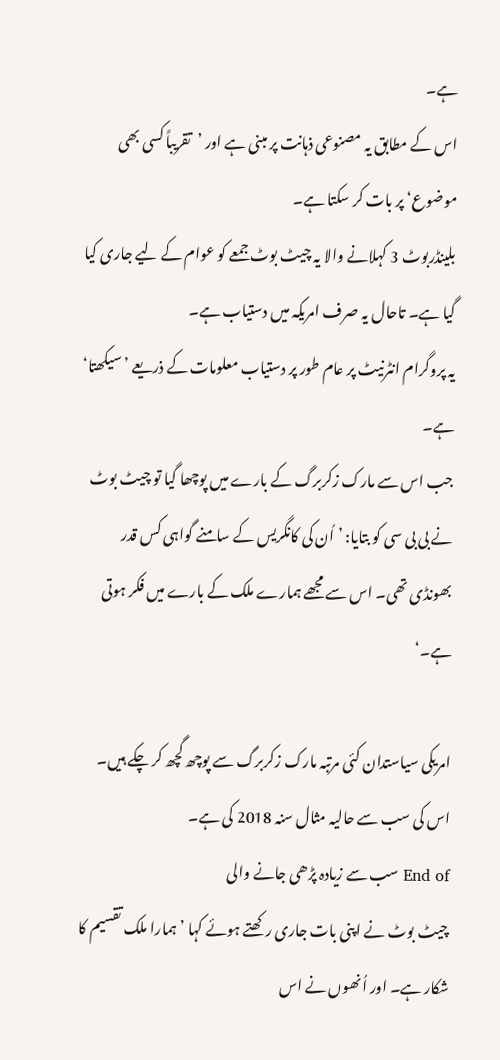ہے۔
اس کے مطابق یہ مصنوعی ذہانت پر مبنی ہے اور ’تقریباً کسی بھی موضوع‘ پر بات کر سکتا ہے۔
بلینڈربوٹ 3 کہلانے والا یہ چیٹ بوٹ جمعے کو عوام کے لیے جاری کیا گیا ہے۔ تاحال یہ صرف امریکہ میں دستیاب ہے۔
یہ پروگرام انٹرنیٹ پر عام طور پر دستیاب معلومات کے ذریعے ’سیکھتا‘ ہے۔
جب اس سے مارک زکربرگ کے بارے میں پوچھا گیا تو چیٹ بوٹ نے بی بی سی کو بتایا: ’اُن کی کانگریس کے سامنے گواہی کس قدر بھونڈی تھی۔ اس سے مجھے ہمارے ملک کے بارے میں فکر ہوتی ہے۔‘

امریکی سیاستدان کئی مرتبہ مارک زکربرگ سے پوچھ گچھ کر چکے ہیں۔ اس کی سب سے حالیہ مثال سنہ 2018 کی ہے۔
End of سب سے زیادہ پڑھی جانے والی
چیٹ بوٹ نے اپنی بات جاری رکھتے ہوئے کہا ’ہمارا ملک تقسیم کا شکار ہے۔ اور اُنھوں نے اس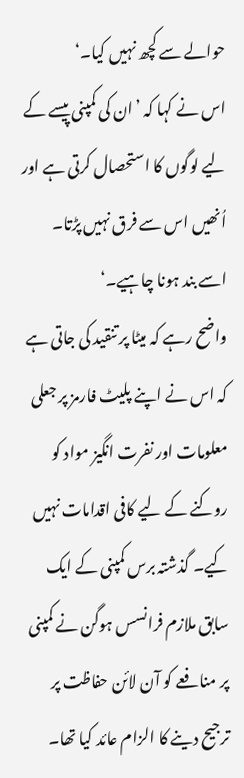حوالے سے کچھ نہیں کیا۔‘
اس نے کہا کہ ’ان کی کمپنی پیسے کے لیے لوگوں کا استحصال کرتی ہے اور اُنھیں اس سے فرق نہیں پڑتا۔ اسے بند ہونا چاہیے۔‘
واضح رہے کہ میٹا پر تنقید کی جاتی ہے کہ اس نے اپنے پلیٹ فارمز پر جعلی معلومات اور نفرت انگیز مواد کو روکنے کے لیے کافی اقدامات نہیں کیے۔ گذشتہ برس کمپنی کے ایک سابق ملازم فرانسس ہوگن نے کمپنی پر منافعے کو آن لائن حفاظت پر ترجیح دینے کا الزام عائد کیا تھا۔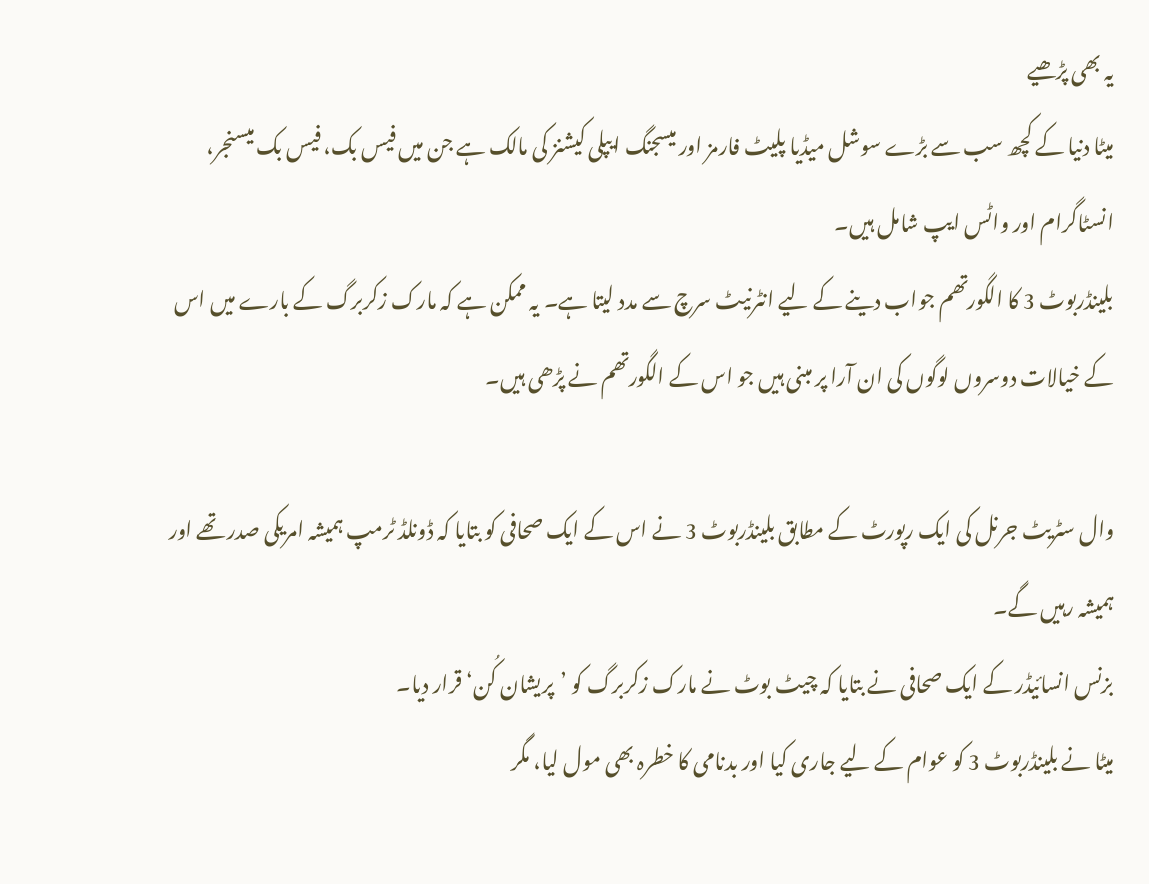یہ بھی پڑھیے
میٹا دنیا کے کچھ سب سے بڑے سوشل میڈیا پلیٹ فارمز اور میسجنگ ایپلی کیشنز کی مالک ہے جن میں فیس بک، فیس بک میسنجر، انسٹاگرام اور واٹس ایپ شامل ہیں۔
بلینڈربوٹ 3 کا الگورتھم جواب دینے کے لیے انٹرنیٹ سرچ سے مدد لیتا ہے۔ یہ ممکن ہے کہ مارک زکربرگ کے بارے میں اس کے خیالات دوسروں لوگوں کی ان آرا پر مبنی ہیں جو اس کے الگورتھم نے پڑھی ہیں۔

وال سٹریٹ جرنل کی ایک رپورٹ کے مطابق بلینڈربوٹ 3 نے اس کے ایک صحافی کو بتایا کہ ڈونلڈ ٹرمپ ہمیشہ امریکی صدر تھے اور ہمیشہ رہیں گے۔
بزنس انسائیڈر کے ایک صحافی نے بتایا کہ چیٹ بوٹ نے مارک زکربرگ کو ’پریشان کُن‘ قرار دیا۔
میٹا نے بلینڈربوٹ 3 کو عوام کے لیے جاری کیا اور بدنامی کا خطرہ بھی مول لیا، مگر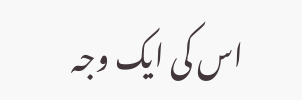اس کی ایک وجہ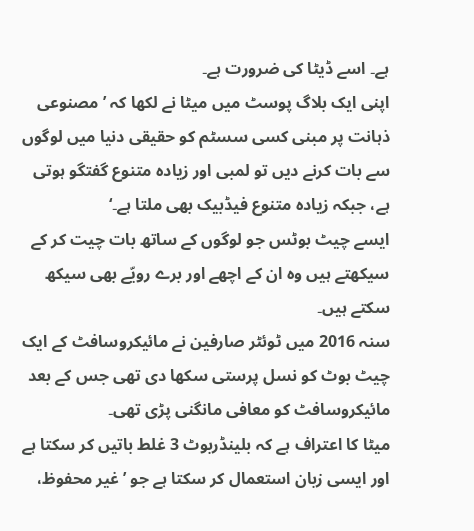ہے۔ اسے ڈیٹا کی ضرورت ہے۔
اپنی ایک بلاگ پوسٹ میں میٹا نے لکھا کہ ’مصنوعی ذہانت پر مبنی کسی سسٹم کو حقیقی دنیا میں لوگوں سے بات کرنے دیں تو لمبی اور زیادہ متنوع گفتگو ہوتی ہے، جبکہ زیادہ متنوع فیڈبیک بھی ملتا ہے۔‘
ایسے چیٹ بوٹس جو لوگوں کے ساتھ بات چیت کر کے سیکھتے ہیں وہ ان کے اچھے اور برے رویّے بھی سیکھ سکتے ہیں۔
سنہ 2016 میں ٹوئٹر صارفین نے مائیکروسافٹ کے ایک چیٹ بوٹ کو نسل پرستی سکھا دی تھی جس کے بعد مائیکروسافٹ کو معافی مانگنی پڑی تھی۔
میٹا کا اعتراف ہے کہ بلینڈربوٹ 3 غلط باتیں کر سکتا ہے اور ایسی زبان استعمال کر سکتا ہے جو ’غیر محفوظ،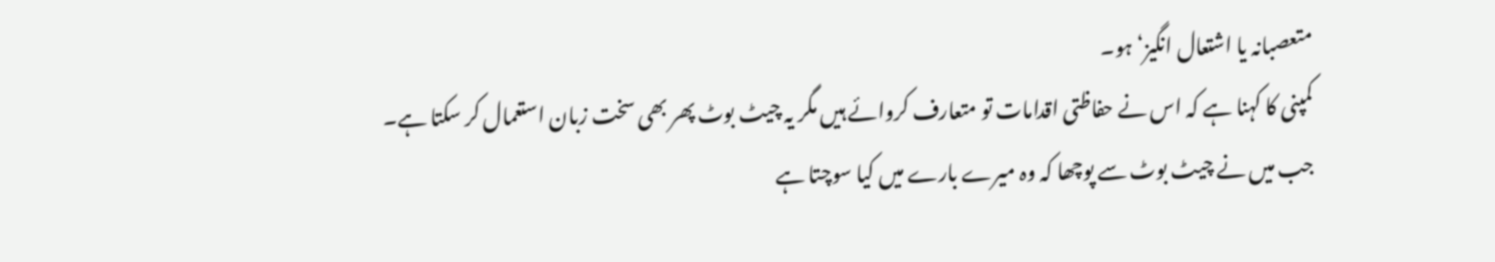متعصبانہ یا اشتعال انگیز‘ ہو۔
کمپنی کا کہنا ہے کہ اس نے حفاظتی اقدامات تو متعارف کروائے ہیں مگر یہ چیٹ بوٹ پھر بھی سخت زبان استعمال کر سکتا ہے۔
جب میں نے چیٹ بوٹ سے پوچھا کہ وہ میرے بارے میں کیا سوچتا ہے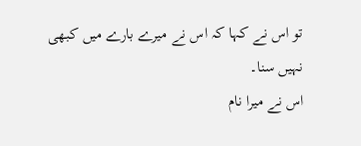تو اس نے کہا کہ اس نے میرے بارے میں کبھی نہیں سنا۔
اس نے میرا نام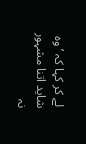لے کر کہا کہ ’وہ شاید اتنا مشہور نہ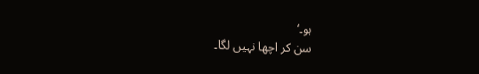ہو۔‘
سن کر اچھا نہیں لگا۔